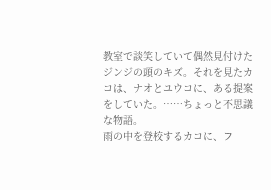教室で談笑していて偶然見付けたジンジの頭のキズ。それを見たカコは、ナオとユウコに、ある提案をしていた。……ちょっと不思議な物語。
雨の中を登校するカコに、フ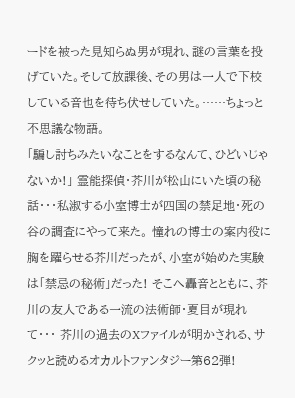ードを被った見知らぬ男が現れ、謎の言葉を投げていた。そして放課後、その男は一人で下校している音也を待ち伏せしていた。……ちょっと不思議な物語。
「騙し討ちみたいなことをするなんて、ひどいじゃないか!」 霊能探偵・芥川が松山にいた頃の秘話・・・私淑する小室博士が四国の禁足地・死の谷の調査にやって来た。 憧れの博士の案内役に胸を躍らせる芥川だったが、小室が始めた実験は「禁忌の秘術」だった! そこへ轟音とともに、芥川の友人である一流の法術師・夏目が現れて・・・ 芥川の過去のXファイルが明かされる、サクッと読めるオカルトファンタジー第62弾!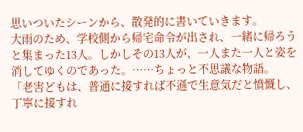思いついたシーンから、散発的に書いていきます。
大雨のため、学校側から帰宅命令が出され、一緒に帰ろうと集まった13人。しかしその13人が、一人また一人と姿を消してゆくのであった。……ちょっと不思議な物語。
「老害どもは、普通に接すれば不遜で生意気だと憤慨し、丁寧に接すれ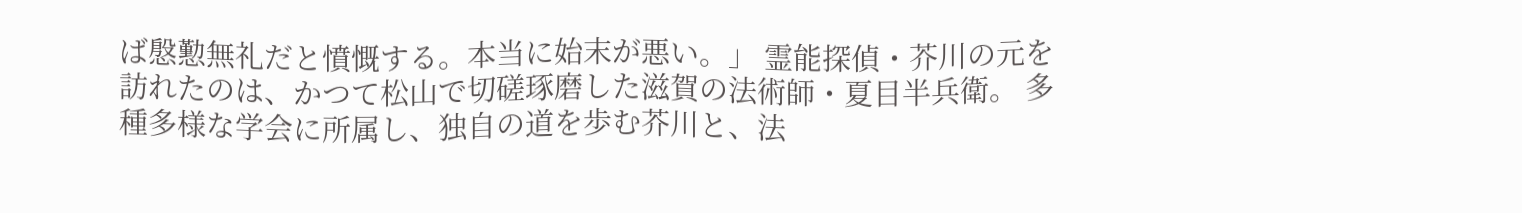ば慇懃無礼だと憤慨する。本当に始末が悪い。」 霊能探偵・芥川の元を訪れたのは、かつて松山で切磋琢磨した滋賀の法術師・夏目半兵衛。 多種多様な学会に所属し、独自の道を歩む芥川と、法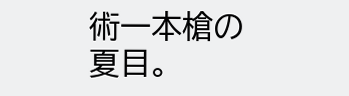術一本槍の夏目。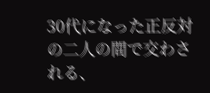30代になった正反対の二人の間で交わされる、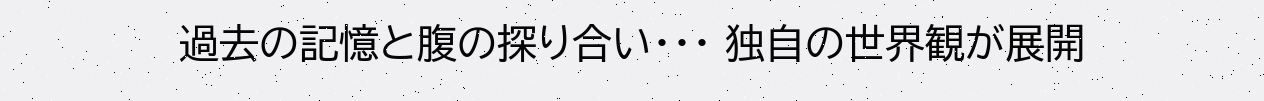過去の記憶と腹の探り合い・・・ 独自の世界観が展開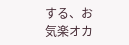する、お気楽オカ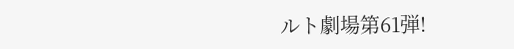ルト劇場第61弾!